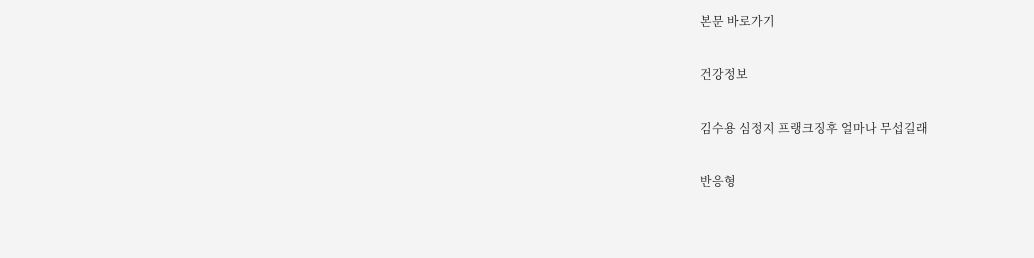본문 바로가기

건강정보

김수용 심정지 프랭크징후 얼마나 무섭길래

반응형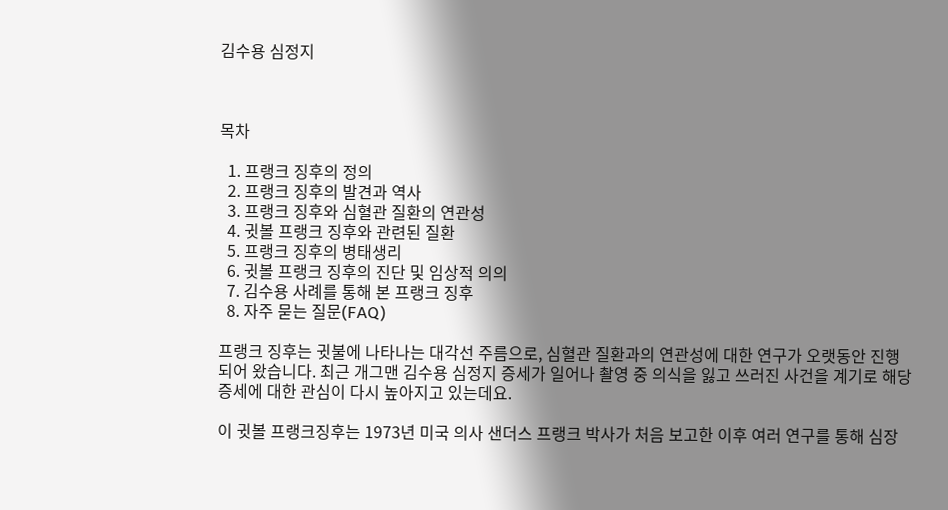김수용 심정지



목차

  1. 프랭크 징후의 정의
  2. 프랭크 징후의 발견과 역사
  3. 프랭크 징후와 심혈관 질환의 연관성
  4. 귓볼 프랭크 징후와 관련된 질환
  5. 프랭크 징후의 병태생리
  6. 귓볼 프랭크 징후의 진단 및 임상적 의의
  7. 김수용 사례를 통해 본 프랭크 징후
  8. 자주 묻는 질문(FAQ)

프랭크 징후는 귓불에 나타나는 대각선 주름으로, 심혈관 질환과의 연관성에 대한 연구가 오랫동안 진행되어 왔습니다. 최근 개그맨 김수용 심정지 증세가 일어나 촬영 중 의식을 잃고 쓰러진 사건을 계기로 해당 증세에 대한 관심이 다시 높아지고 있는데요.

이 귓볼 프랭크징후는 1973년 미국 의사 샌더스 프랭크 박사가 처음 보고한 이후 여러 연구를 통해 심장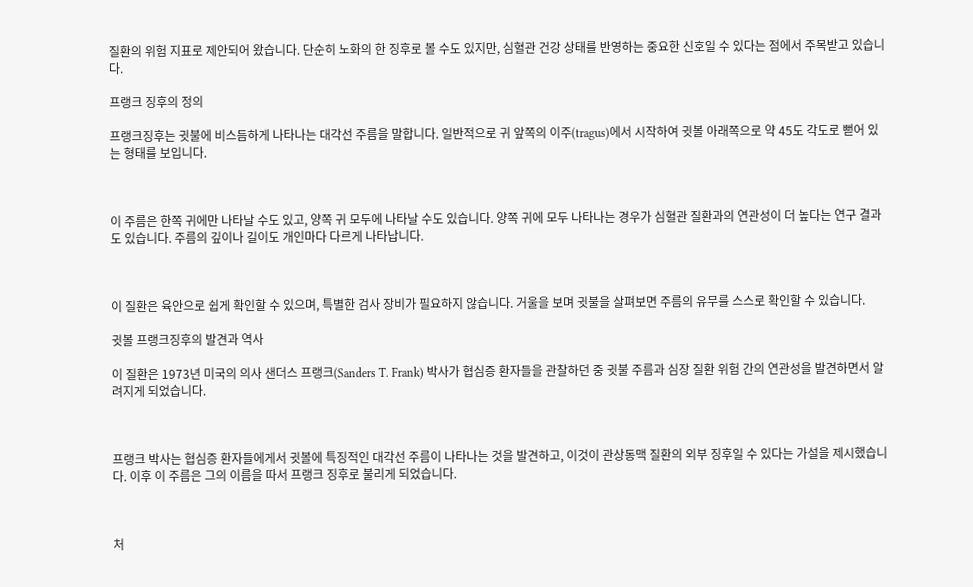질환의 위험 지표로 제안되어 왔습니다. 단순히 노화의 한 징후로 볼 수도 있지만, 심혈관 건강 상태를 반영하는 중요한 신호일 수 있다는 점에서 주목받고 있습니다.

프랭크 징후의 정의

프랭크징후는 귓불에 비스듬하게 나타나는 대각선 주름을 말합니다. 일반적으로 귀 앞쪽의 이주(tragus)에서 시작하여 귓볼 아래쪽으로 약 45도 각도로 뻗어 있는 형태를 보입니다.



이 주름은 한쪽 귀에만 나타날 수도 있고, 양쪽 귀 모두에 나타날 수도 있습니다. 양쪽 귀에 모두 나타나는 경우가 심혈관 질환과의 연관성이 더 높다는 연구 결과도 있습니다. 주름의 깊이나 길이도 개인마다 다르게 나타납니다.



이 질환은 육안으로 쉽게 확인할 수 있으며, 특별한 검사 장비가 필요하지 않습니다. 거울을 보며 귓불을 살펴보면 주름의 유무를 스스로 확인할 수 있습니다.

귓볼 프랭크징후의 발견과 역사

이 질환은 1973년 미국의 의사 샌더스 프랭크(Sanders T. Frank) 박사가 협심증 환자들을 관찰하던 중 귓불 주름과 심장 질환 위험 간의 연관성을 발견하면서 알려지게 되었습니다.



프랭크 박사는 협심증 환자들에게서 귓볼에 특징적인 대각선 주름이 나타나는 것을 발견하고, 이것이 관상동맥 질환의 외부 징후일 수 있다는 가설을 제시했습니다. 이후 이 주름은 그의 이름을 따서 프랭크 징후로 불리게 되었습니다.



처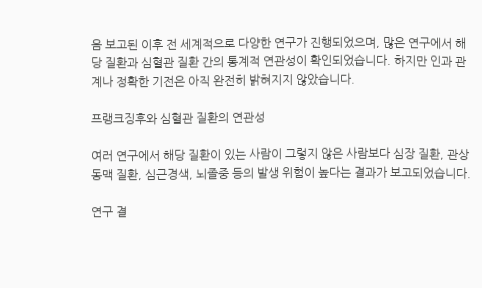음 보고된 이후 전 세계적으로 다양한 연구가 진행되었으며, 많은 연구에서 해당 질환과 심혈관 질환 간의 통계적 연관성이 확인되었습니다. 하지만 인과 관계나 정확한 기전은 아직 완전히 밝혀지지 않았습니다.

프랭크징후와 심혈관 질환의 연관성

여러 연구에서 해당 질환이 있는 사람이 그렇지 않은 사람보다 심장 질환, 관상동맥 질환, 심근경색, 뇌졸중 등의 발생 위험이 높다는 결과가 보고되었습니다.

연구 결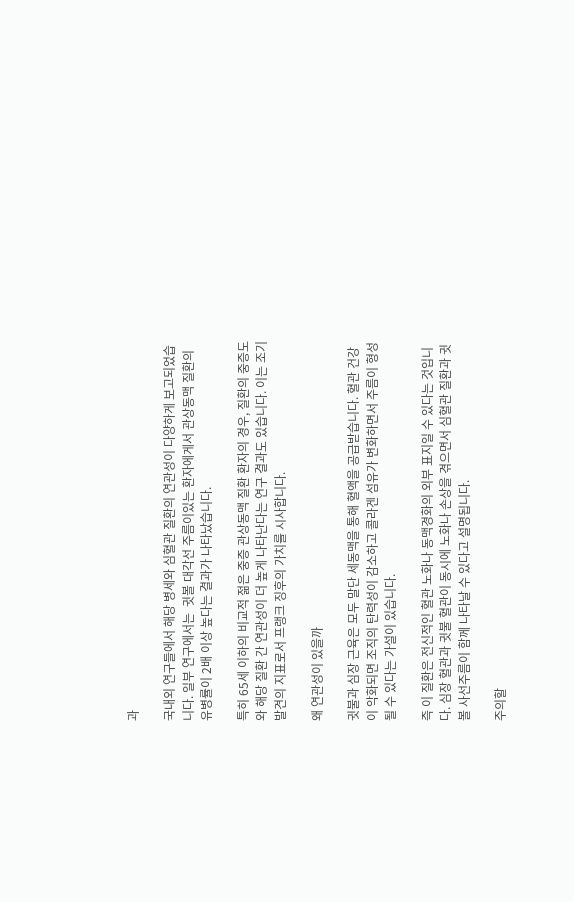과

국내외 연구들에서 해당 병세와 심혈관 질환의 연관성이 다양하게 보고되었습니다. 일부 연구에서는  귓볼 대각선 주름이있는 환자에게서 관상동맥 질환의 유병률이 2배 이상 높다는 결과가 나타났습니다.

특히 65세 이하의 비교적 젊은 중증 관상동맥 질환 환자의 경우, 질환의 중증도와 해당 질환 간 연관성이 더 높게 나타난다는 연구 결과도 있습니다. 이는 조기 발견의 지표로서 프랭크 징후의 가치를 시사합니다.

왜 연관성이 있을까

귓불과 심장 근육은 모두 말단 세동맥을 통해 혈액을 공급받습니다. 혈관 건강이 악화되면 조직의 탄력성이 감소하고 콜라겐 섬유가 변화하면서 주름이 형성될 수 있다는 가설이 있습니다.

즉 이 질환은 전신적인 혈관 노화나 동맥경화의 외부 표지일 수 있다는 것입니다. 심장 혈관과 귓불 혈관이 동시에 노화나 손상을 겪으면서 심혈관 질환과 귓볼 사선주름이 함께 나타날 수 있다고 설명됩니다.

주의할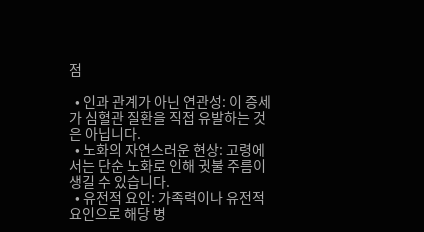점

  • 인과 관계가 아닌 연관성: 이 증세가 심혈관 질환을 직접 유발하는 것은 아닙니다.
  • 노화의 자연스러운 현상: 고령에서는 단순 노화로 인해 귓불 주름이 생길 수 있습니다.
  • 유전적 요인: 가족력이나 유전적 요인으로 해당 병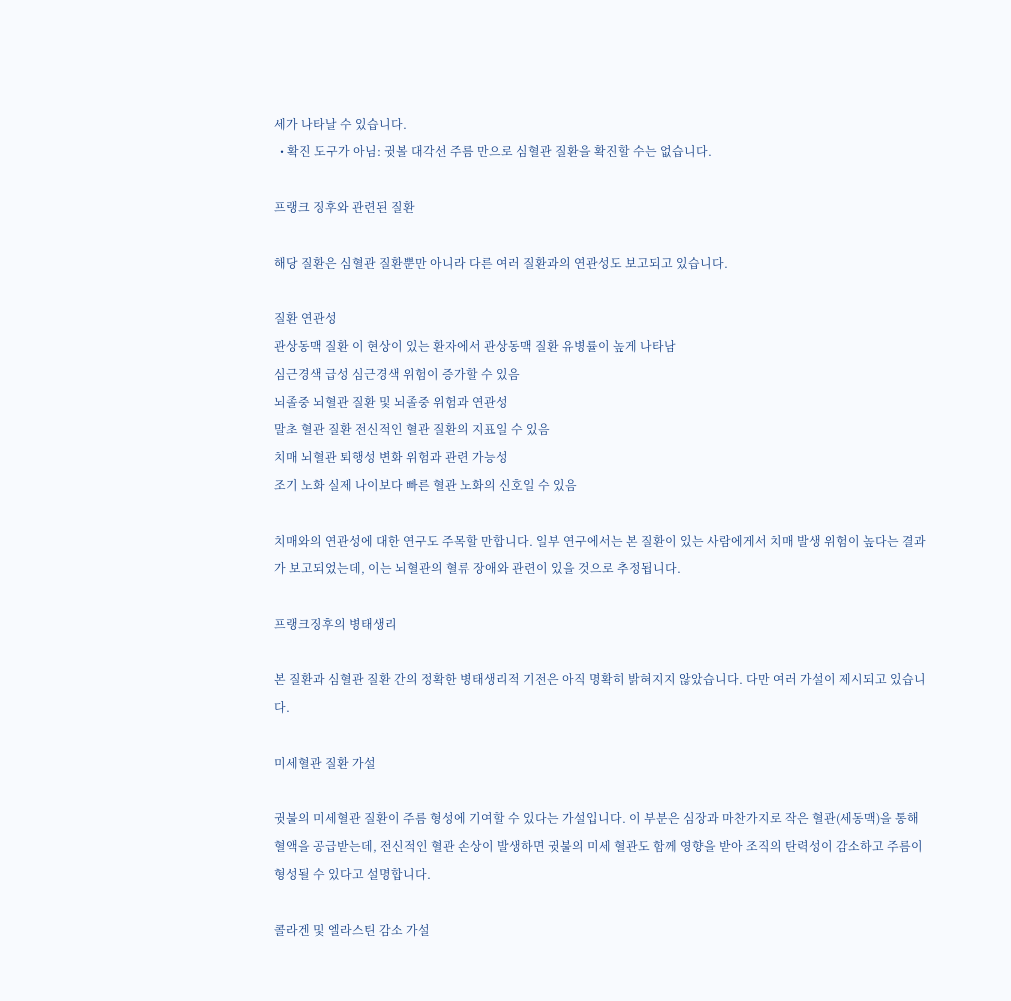세가 나타날 수 있습니다.
  • 확진 도구가 아님: 귓볼 대각선 주름 만으로 심혈관 질환을 확진할 수는 없습니다.

프랭크 징후와 관련된 질환

해당 질환은 심혈관 질환뿐만 아니라 다른 여러 질환과의 연관성도 보고되고 있습니다.

질환 연관성
관상동맥 질환 이 현상이 있는 환자에서 관상동맥 질환 유병률이 높게 나타남
심근경색 급성 심근경색 위험이 증가할 수 있음
뇌졸중 뇌혈관 질환 및 뇌졸중 위험과 연관성
말초 혈관 질환 전신적인 혈관 질환의 지표일 수 있음
치매 뇌혈관 퇴행성 변화 위험과 관련 가능성
조기 노화 실제 나이보다 빠른 혈관 노화의 신호일 수 있음

치매와의 연관성에 대한 연구도 주목할 만합니다. 일부 연구에서는 본 질환이 있는 사람에게서 치매 발생 위험이 높다는 결과가 보고되었는데, 이는 뇌혈관의 혈류 장애와 관련이 있을 것으로 추정됩니다.

프랭크징후의 병태생리

본 질환과 심혈관 질환 간의 정확한 병태생리적 기전은 아직 명확히 밝혀지지 않았습니다. 다만 여러 가설이 제시되고 있습니다.

미세혈관 질환 가설

귓불의 미세혈관 질환이 주름 형성에 기여할 수 있다는 가설입니다. 이 부분은 심장과 마찬가지로 작은 혈관(세동맥)을 통해 혈액을 공급받는데, 전신적인 혈관 손상이 발생하면 귓불의 미세 혈관도 함께 영향을 받아 조직의 탄력성이 감소하고 주름이 형성될 수 있다고 설명합니다.

콜라겐 및 엘라스틴 감소 가설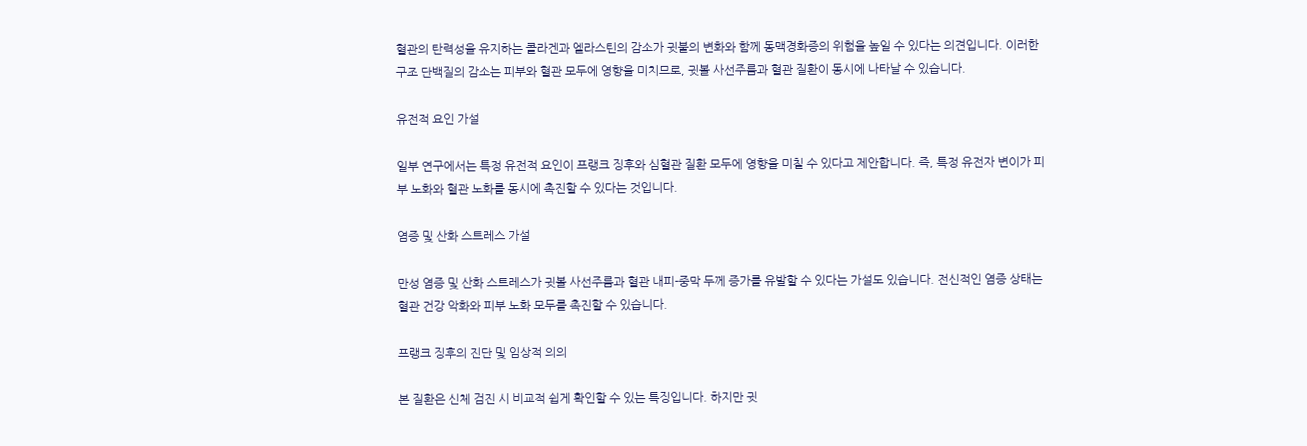혈관의 탄력성을 유지하는 콜라겐과 엘라스틴의 감소가 귓불의 변화와 함께 동맥경화증의 위험을 높일 수 있다는 의견입니다. 이러한 구조 단백질의 감소는 피부와 혈관 모두에 영향을 미치므로, 귓볼 사선주름과 혈관 질환이 동시에 나타날 수 있습니다.

유전적 요인 가설

일부 연구에서는 특정 유전적 요인이 프랭크 징후와 심혈관 질환 모두에 영향을 미칠 수 있다고 제안합니다. 즉, 특정 유전자 변이가 피부 노화와 혈관 노화를 동시에 촉진할 수 있다는 것입니다.

염증 및 산화 스트레스 가설

만성 염증 및 산화 스트레스가 귓볼 사선주름과 혈관 내피-중막 두께 증가를 유발할 수 있다는 가설도 있습니다. 전신적인 염증 상태는 혈관 건강 악화와 피부 노화 모두를 촉진할 수 있습니다.

프랭크 징후의 진단 및 임상적 의의

본 질환은 신체 검진 시 비교적 쉽게 확인할 수 있는 특징입니다. 하지만 귓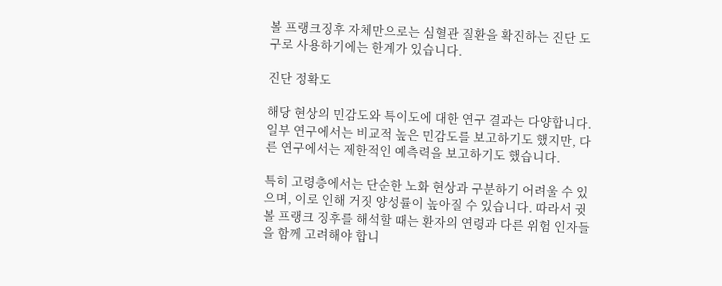볼 프랭크징후 자체만으로는 심혈관 질환을 확진하는 진단 도구로 사용하기에는 한계가 있습니다.

진단 정확도

해당 현상의 민감도와 특이도에 대한 연구 결과는 다양합니다. 일부 연구에서는 비교적 높은 민감도를 보고하기도 했지만, 다른 연구에서는 제한적인 예측력을 보고하기도 했습니다.

특히 고령층에서는 단순한 노화 현상과 구분하기 어려울 수 있으며, 이로 인해 거짓 양성률이 높아질 수 있습니다. 따라서 귓볼 프랭크 징후를 해석할 때는 환자의 연령과 다른 위험 인자들을 함께 고려해야 합니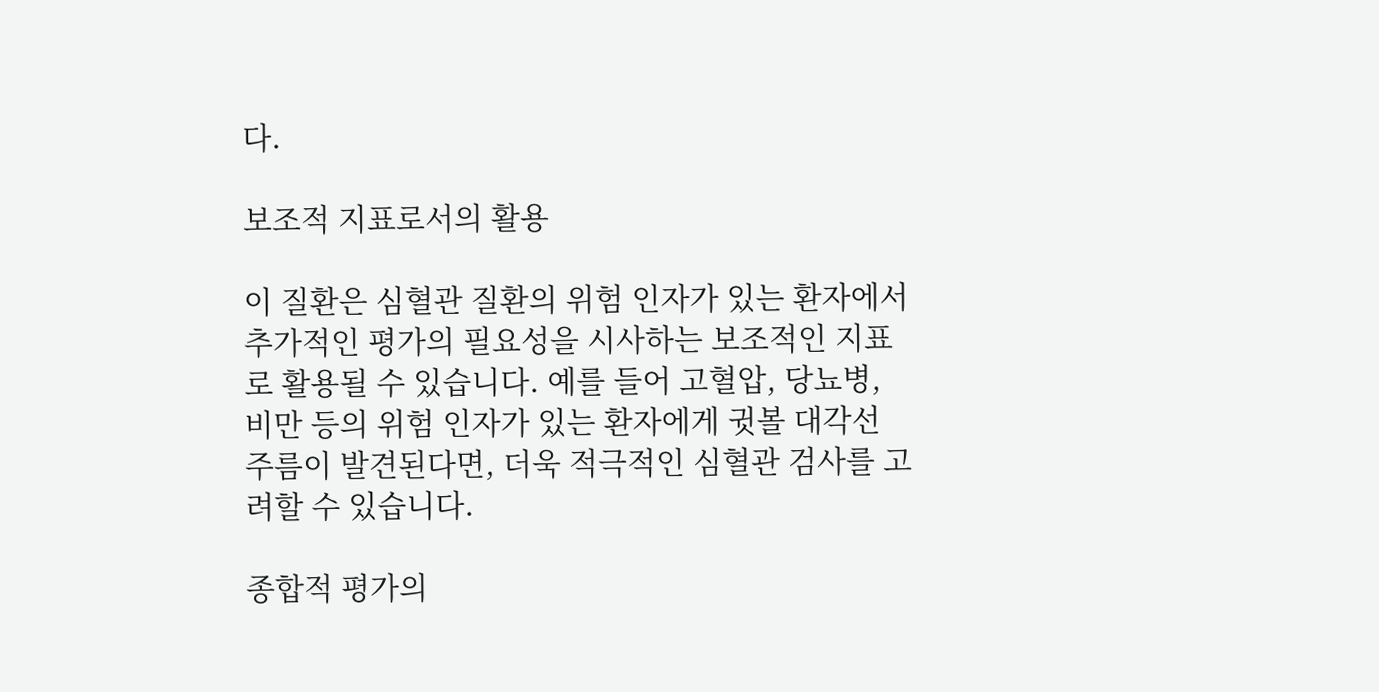다.

보조적 지표로서의 활용

이 질환은 심혈관 질환의 위험 인자가 있는 환자에서 추가적인 평가의 필요성을 시사하는 보조적인 지표로 활용될 수 있습니다. 예를 들어 고혈압, 당뇨병, 비만 등의 위험 인자가 있는 환자에게 귓볼 대각선 주름이 발견된다면, 더욱 적극적인 심혈관 검사를 고려할 수 있습니다.

종합적 평가의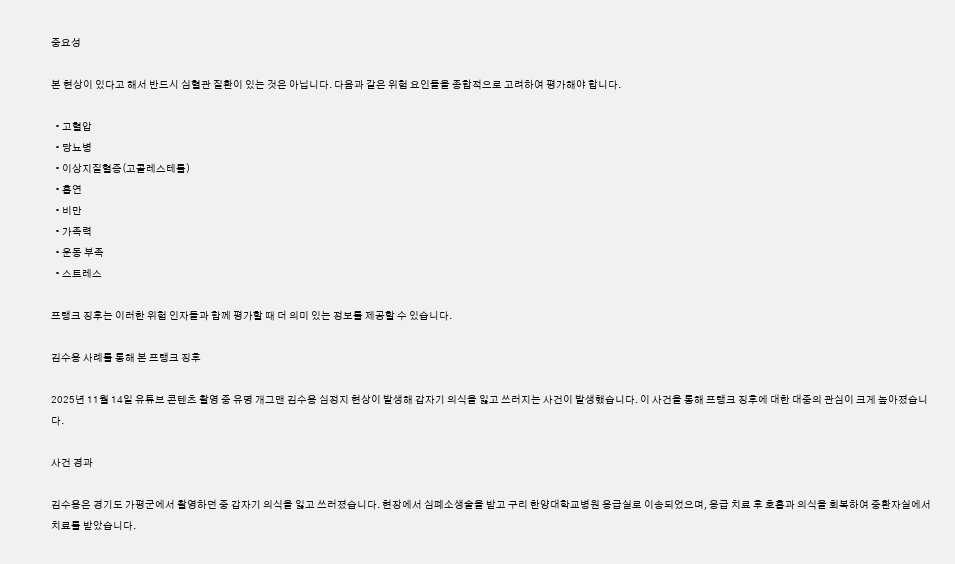중요성

본 현상이 있다고 해서 반드시 심혈관 질환이 있는 것은 아닙니다. 다음과 같은 위험 요인들을 종합적으로 고려하여 평가해야 합니다.

  • 고혈압
  • 당뇨병
  • 이상지질혈증(고콜레스테롤)
  • 흡연
  • 비만
  • 가족력
  • 운동 부족
  • 스트레스

프랭크 징후는 이러한 위험 인자들과 함께 평가할 때 더 의미 있는 정보를 제공할 수 있습니다.

김수용 사례를 통해 본 프랭크 징후

2025년 11월 14일 유튜브 콘텐츠 촬영 중 유명 개그맨 김수용 심정지 현상이 발생해 갑자기 의식을 잃고 쓰러지는 사건이 발생했습니다. 이 사건을 통해 프랭크 징후에 대한 대중의 관심이 크게 높아졌습니다.

사건 경과

김수용은 경기도 가평군에서 촬영하던 중 갑자기 의식을 잃고 쓰러졌습니다. 현장에서 심폐소생술을 받고 구리 한양대학교병원 응급실로 이송되었으며, 응급 치료 후 호흡과 의식을 회복하여 중환자실에서 치료를 받았습니다.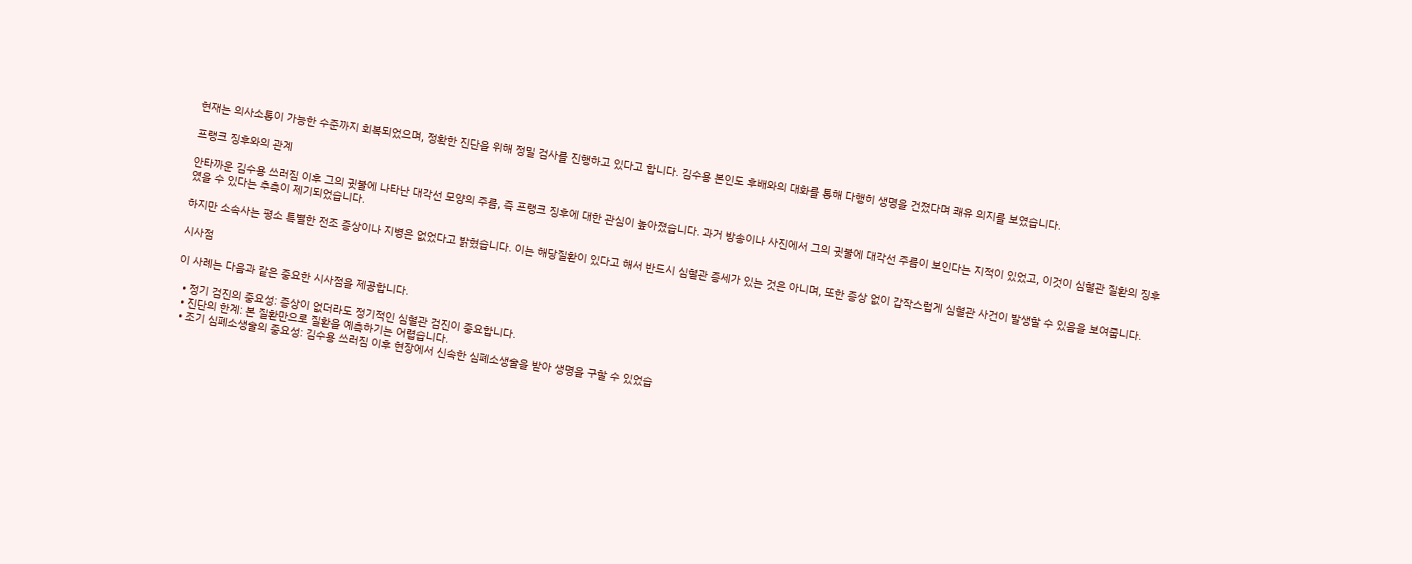현재는 의사소통이 가능한 수준까지 회복되었으며, 정확한 진단을 위해 정밀 검사를 진행하고 있다고 합니다. 김수용 본인도 후배와의 대화를 통해 다행히 생명을 건졌다며 쾌유 의지를 보였습니다.

프랭크 징후와의 관계

안타까운 김수용 쓰러짐 이후 그의 귓불에 나타난 대각선 모양의 주름, 즉 프랭크 징후에 대한 관심이 높아졌습니다. 과거 방송이나 사진에서 그의 귓불에 대각선 주름이 보인다는 지적이 있었고, 이것이 심혈관 질환의 징후였을 수 있다는 추측이 제기되었습니다.

하지만 소속사는 평소 특별한 전조 증상이나 지병은 없었다고 밝혔습니다. 이는 해당질환이 있다고 해서 반드시 심혈관 증세가 있는 것은 아니며, 또한 증상 없이 갑작스럽게 심혈관 사건이 발생할 수 있음을 보여줍니다.

시사점

이 사례는 다음과 같은 중요한 시사점을 제공합니다.

  • 정기 검진의 중요성: 증상이 없더라도 정기적인 심혈관 검진이 중요합니다.
  • 진단의 한계: 본 질환만으로 질환을 예측하기는 어렵습니다.
  • 조기 심폐소생술의 중요성: 김수용 쓰러짐 이후 현장에서 신속한 심폐소생술을 받아 생명을 구할 수 있었습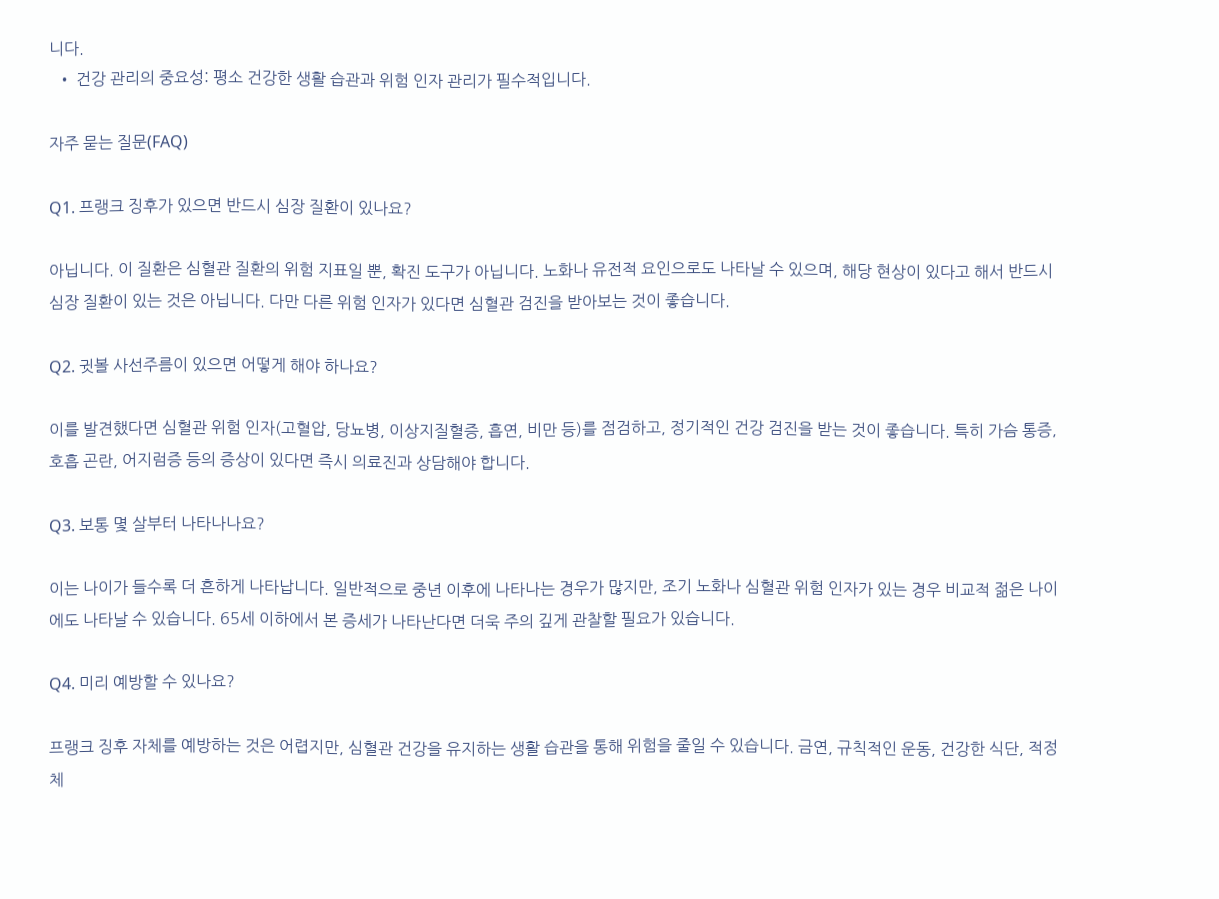니다.
  • 건강 관리의 중요성: 평소 건강한 생활 습관과 위험 인자 관리가 필수적입니다.

자주 묻는 질문(FAQ)

Q1. 프랭크 징후가 있으면 반드시 심장 질환이 있나요?

아닙니다. 이 질환은 심혈관 질환의 위험 지표일 뿐, 확진 도구가 아닙니다. 노화나 유전적 요인으로도 나타날 수 있으며, 해당 현상이 있다고 해서 반드시 심장 질환이 있는 것은 아닙니다. 다만 다른 위험 인자가 있다면 심혈관 검진을 받아보는 것이 좋습니다.

Q2. 귓볼 사선주름이 있으면 어떻게 해야 하나요?

이를 발견했다면 심혈관 위험 인자(고혈압, 당뇨병, 이상지질혈증, 흡연, 비만 등)를 점검하고, 정기적인 건강 검진을 받는 것이 좋습니다. 특히 가슴 통증, 호흡 곤란, 어지럼증 등의 증상이 있다면 즉시 의료진과 상담해야 합니다.

Q3. 보통 몇 살부터 나타나나요?

이는 나이가 들수록 더 흔하게 나타납니다. 일반적으로 중년 이후에 나타나는 경우가 많지만, 조기 노화나 심혈관 위험 인자가 있는 경우 비교적 젊은 나이에도 나타날 수 있습니다. 65세 이하에서 본 증세가 나타난다면 더욱 주의 깊게 관찰할 필요가 있습니다.

Q4. 미리 예방할 수 있나요?

프랭크 징후 자체를 예방하는 것은 어렵지만, 심혈관 건강을 유지하는 생활 습관을 통해 위험을 줄일 수 있습니다. 금연, 규칙적인 운동, 건강한 식단, 적정 체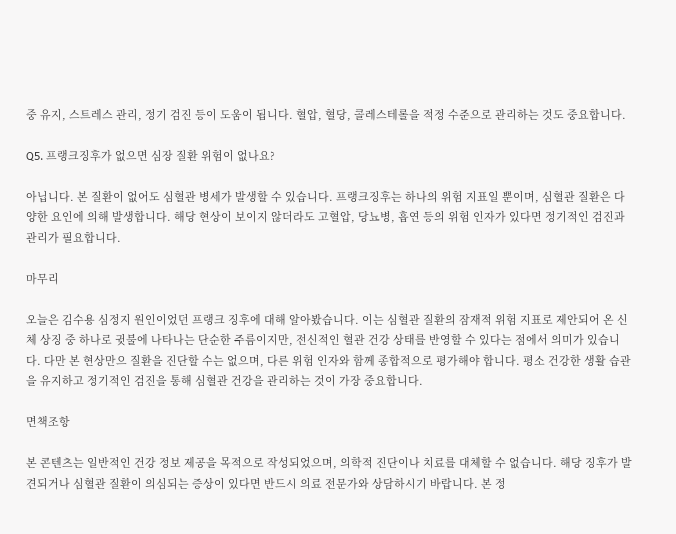중 유지, 스트레스 관리, 정기 검진 등이 도움이 됩니다. 혈압, 혈당, 콜레스테롤을 적정 수준으로 관리하는 것도 중요합니다.

Q5. 프랭크징후가 없으면 심장 질환 위험이 없나요?

아닙니다. 본 질환이 없어도 심혈관 병세가 발생할 수 있습니다. 프랭크징후는 하나의 위험 지표일 뿐이며, 심혈관 질환은 다양한 요인에 의해 발생합니다. 해당 현상이 보이지 않더라도 고혈압, 당뇨병, 흡연 등의 위험 인자가 있다면 정기적인 검진과 관리가 필요합니다.

마무리

오늘은 김수용 심정지 원인이었던 프랭크 징후에 대해 알아봤습니다. 이는 심혈관 질환의 잠재적 위험 지표로 제안되어 온 신체 상징 중 하나로 귓불에 나타나는 단순한 주름이지만, 전신적인 혈관 건강 상태를 반영할 수 있다는 점에서 의미가 있습니다. 다만 본 현상만으 질환을 진단할 수는 없으며, 다른 위험 인자와 함께 종합적으로 평가해야 합니다. 평소 건강한 생활 습관을 유지하고 정기적인 검진을 통해 심혈관 건강을 관리하는 것이 가장 중요합니다.

면책조항

본 콘텐츠는 일반적인 건강 정보 제공을 목적으로 작성되었으며, 의학적 진단이나 치료를 대체할 수 없습니다. 해당 징후가 발견되거나 심혈관 질환이 의심되는 증상이 있다면 반드시 의료 전문가와 상담하시기 바랍니다. 본 정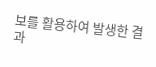보를 활용하여 발생한 결과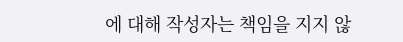에 대해 작성자는 책임을 지지 않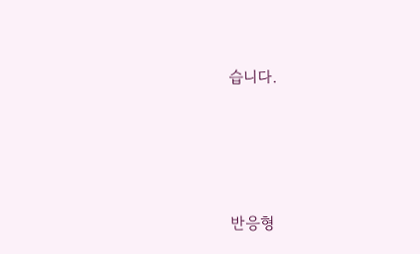습니다.





반응형